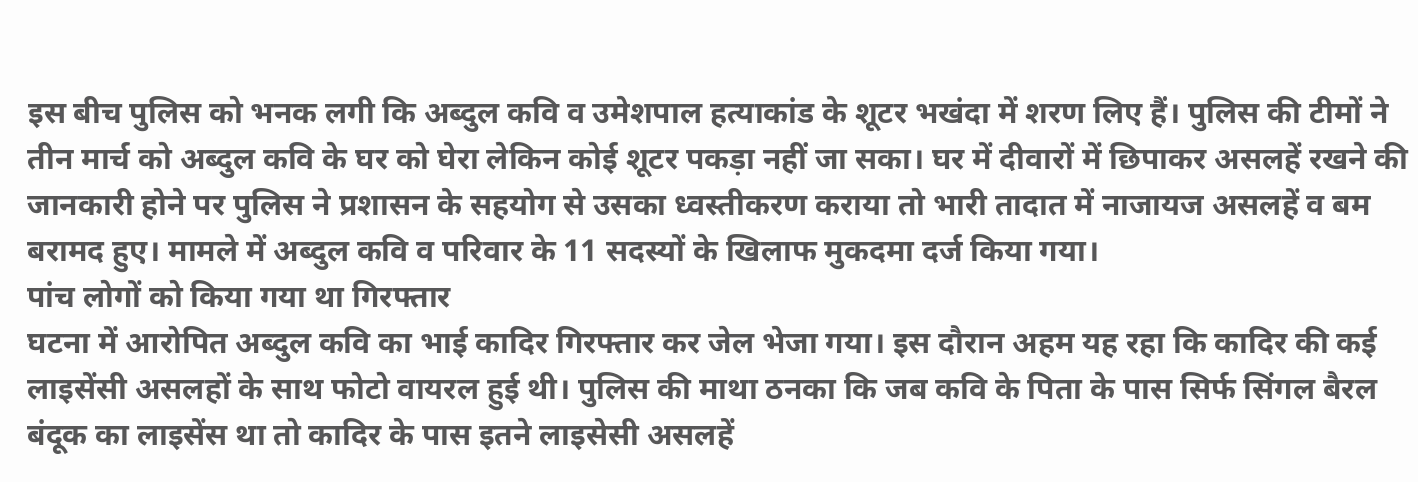इस बीच पुलिस को भनक लगी कि अब्दुल कवि व उमेशपाल हत्याकांड के शूटर भखंदा में शरण लिए हैं। पुलिस की टीमों ने तीन मार्च को अब्दुल कवि के घर को घेरा लेकिन कोई शूटर पकड़ा नहीं जा सका। घर में दीवारों में छिपाकर असलहें रखने की जानकारी होने पर पुलिस ने प्रशासन के सहयोग से उसका ध्वस्तीकरण कराया तो भारी तादात में नाजायज असलहें व बम बरामद हुए। मामले में अब्दुल कवि व परिवार के 11 सदस्यों के खिलाफ मुकदमा दर्ज किया गया।
पांच लोगों को किया गया था गिरफ्तार
घटना में आरोपित अब्दुल कवि का भाई कादिर गिरफ्तार कर जेल भेजा गया। इस दौरान अहम यह रहा कि कादिर की कई लाइसेंसी असलहों के साथ फोटो वायरल हुई थी। पुलिस की माथा ठनका कि जब कवि के पिता के पास सिर्फ सिंगल बैरल बंदूक का लाइसेंस था तो कादिर के पास इतने लाइसेसी असलहें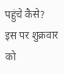पहुंचे कैसे? इस पर शुक्रवार को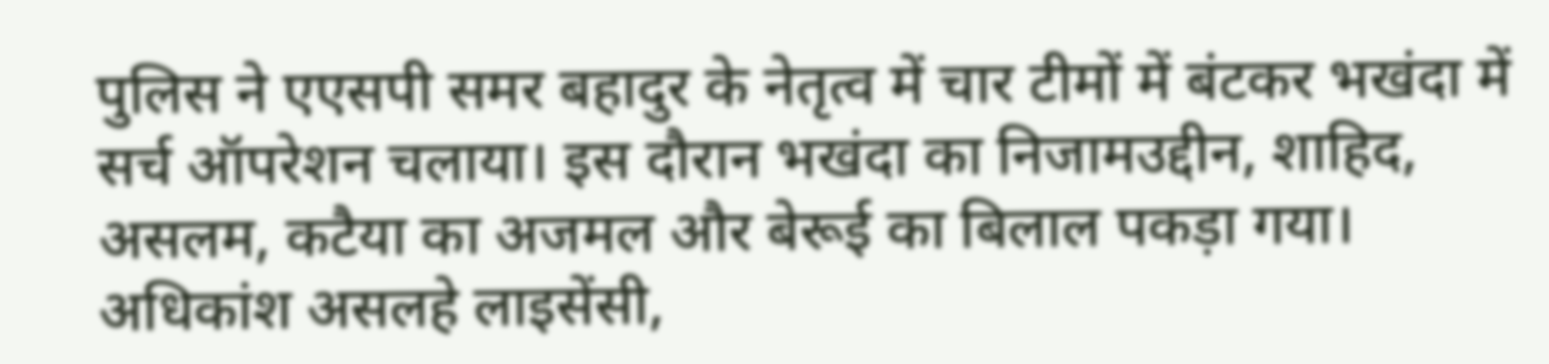पुलिस ने एएसपी समर बहादुर के नेतृत्व में चार टीमों में बंटकर भखंदा में सर्च ऑपरेशन चलाया। इस दौरान भखंदा का निजामउद्दीन, शाहिद, असलम, कटैया का अजमल और बेरूई का बिलाल पकड़ा गया।
अधिकांश असलहे लाइसेंसी,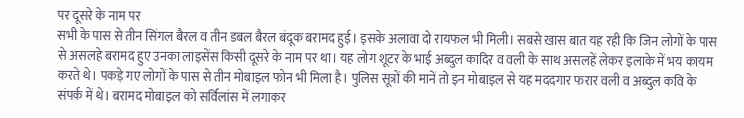पर दूसरे के नाम पर
सभी के पास से तीन सिंगल बैरल व तीन डबल बैरल बंदूक बरामद हुई। इसके अलावा दो रायफल भी मिली। सबसे खास बात यह रही कि जिन लोगों के पास से असलहे बरामद हुए उनका लाइसेंस किसी दूसरे के नाम पर था। यह लोग शूटर के भाई अब्दुल कादिर व वली के साथ असलहें लेकर इलाके में भय कायम करते थे। पकड़े गए लोगों के पास से तीन मोबाइल फोन भी मिला है। पुलिस सूत्रों की मानें तो इन मोबाइल से यह मददगार फरार वली व अब्दुल कवि के संपर्क में थे। बरामद मोबाइल को सर्विलांस में लगाकर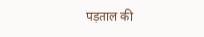पड़ताल की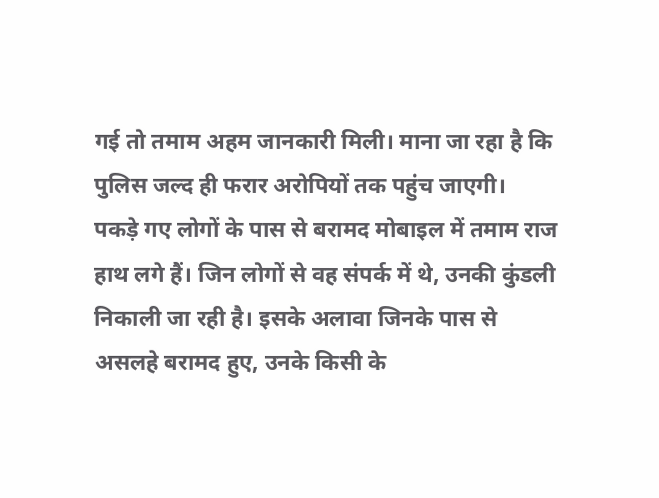गई तो तमाम अहम जानकारी मिली। माना जा रहा है कि पुलिस जल्द ही फरार अरोपियों तक पहुंच जाएगी।
पकड़े गए लोगों के पास से बरामद मोबाइल में तमाम राज हाथ लगे हैं। जिन लोगों से वह संपर्क में थे, उनकी कुंडली निकाली जा रही है। इसके अलावा जिनके पास से असलहे बरामद हुए, उनके किसी के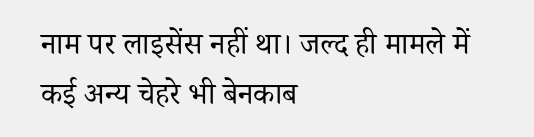नाम पर लाइसेंस नहीं था। जल्द ही मामले में कई अन्य चेहरे भी बेनकाब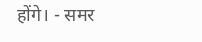होंगे। - समर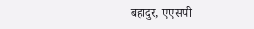बहादुर, एएसपी